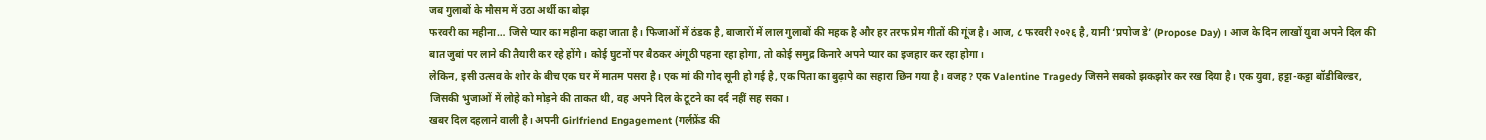जब गुलाबों के मौसम में उठा अर्थी का बोझ
फरवरी का महीना… जिसे प्यार का महीना कहा जाता है। फिजाओं में ठंडक है, बाजारों में लाल गुलाबों की महक है और हर तरफ प्रेम गीतों की गूंज है। आज, ८ फरवरी २०२६ है, यानी ‘प्रपोज डे’ (Propose Day)। आज के दिन लाखों युवा अपने दिल की बात जुबां पर लाने की तैयारी कर रहे होंगे। कोई घुटनों पर बैठकर अंगूठी पहना रहा होगा, तो कोई समुद्र किनारे अपने प्यार का इजहार कर रहा होगा।
लेकिन, इसी उत्सव के शोर के बीच एक घर में मातम पसरा है। एक मां की गोद सूनी हो गई है, एक पिता का बुढ़ापे का सहारा छिन गया है। वजह? एक Valentine Tragedy जिसने सबको झकझोर कर रख दिया है। एक युवा, हट्टा-कट्टा बॉडीबिल्डर, जिसकी भुजाओं में लोहे को मोड़ने की ताकत थी, वह अपने दिल के टूटने का दर्द नहीं सह सका।
खबर दिल दहलाने वाली है। अपनी Girlfriend Engagement (गर्लफ्रेंड की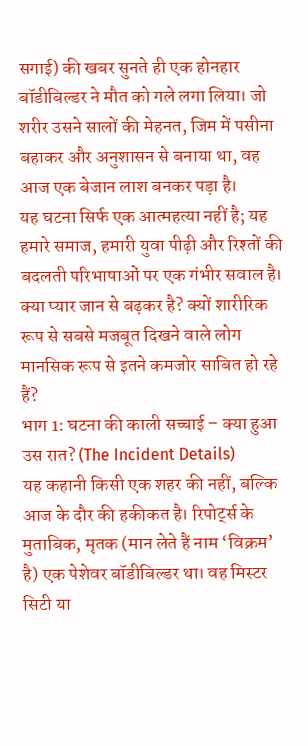सगाई) की खबर सुनते ही एक होनहार बॉडीबिल्डर ने मौत को गले लगा लिया। जो शरीर उसने सालों की मेहनत, जिम में पसीना बहाकर और अनुशासन से बनाया था, वह आज एक बेजान लाश बनकर पड़ा है।
यह घटना सिर्फ एक आत्महत्या नहीं है; यह हमारे समाज, हमारी युवा पीढ़ी और रिश्तों की बदलती परिभाषाओं पर एक गंभीर सवाल है। क्या प्यार जान से बढ़कर है? क्यों शारीरिक रूप से सबसे मजबूत दिखने वाले लोग मानसिक रूप से इतने कमजोर साबित हो रहे हैं?
भाग 1: घटना की काली सच्चाई – क्या हुआ उस रात? (The Incident Details)
यह कहानी किसी एक शहर की नहीं, बल्कि आज के दौर की हकीकत है। रिपोर्ट्स के मुताबिक, मृतक (मान लेते हैं नाम ‘विक्रम’ है) एक पेशेवर बॉडीबिल्डर था। वह मिस्टर सिटी या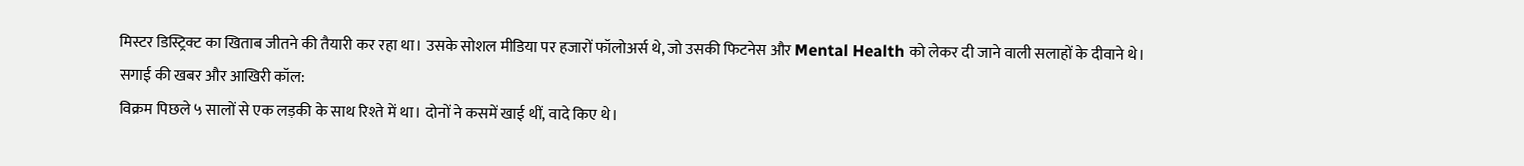मिस्टर डिस्ट्रिक्ट का खिताब जीतने की तैयारी कर रहा था। उसके सोशल मीडिया पर हजारों फॉलोअर्स थे, जो उसकी फिटनेस और Mental Health को लेकर दी जाने वाली सलाहों के दीवाने थे।
सगाई की खबर और आखिरी कॉल:
विक्रम पिछले ५ सालों से एक लड़की के साथ रिश्ते में था। दोनों ने कसमें खाई थीं, वादे किए थे।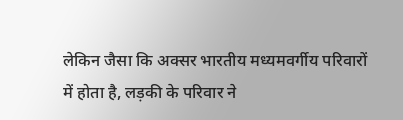लेकिन जैसा कि अक्सर भारतीय मध्यमवर्गीय परिवारों में होता है, लड़की के परिवार ने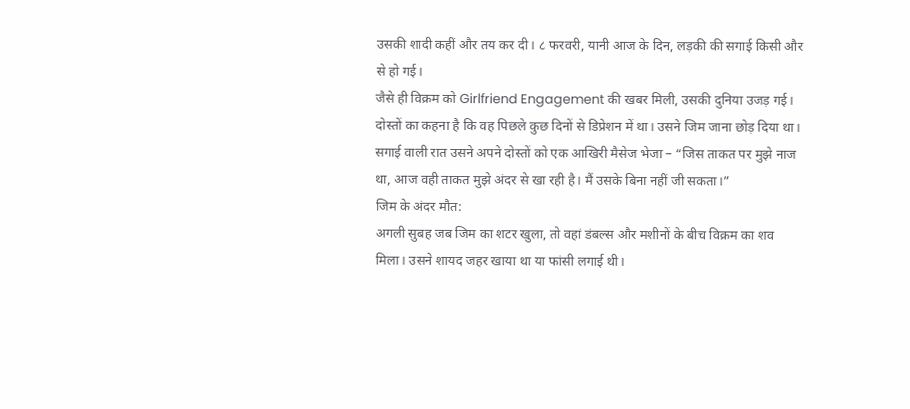उसकी शादी कहीं और तय कर दी। ८ फरवरी, यानी आज के दिन, लड़की की सगाई किसी और से हो गई।
जैसे ही विक्रम को Girlfriend Engagement की खबर मिली, उसकी दुनिया उजड़ गई। दोस्तों का कहना है कि वह पिछले कुछ दिनों से डिप्रेशन में था। उसने जिम जाना छोड़ दिया था। सगाई वाली रात उसने अपने दोस्तों को एक आखिरी मैसेज भेजा – “जिस ताकत पर मुझे नाज था, आज वही ताकत मुझे अंदर से खा रही है। मैं उसके बिना नहीं जी सकता।”
जिम के अंदर मौत:
अगली सुबह जब जिम का शटर खुला, तो वहां डंबल्स और मशीनों के बीच विक्रम का शव मिला। उसने शायद जहर खाया था या फांसी लगाई थी।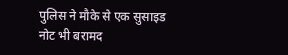पुलिस ने मौके से एक सुसाइड नोट भी बरामद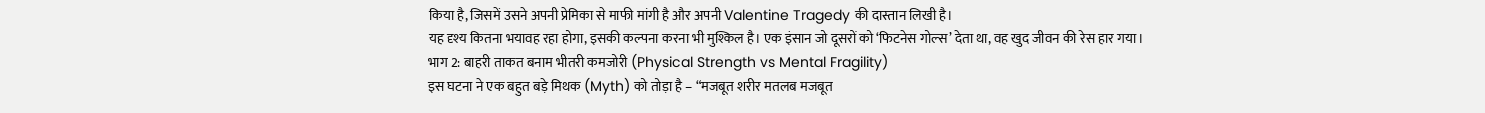किया है, जिसमें उसने अपनी प्रेमिका से माफी मांगी है और अपनी Valentine Tragedy की दास्तान लिखी है।
यह दृश्य कितना भयावह रहा होगा, इसकी कल्पना करना भी मुश्किल है। एक इंसान जो दूसरों को ‘फिटनेस गोल्स’ देता था, वह खुद जीवन की रेस हार गया।
भाग 2: बाहरी ताकत बनाम भीतरी कमजोरी (Physical Strength vs Mental Fragility)
इस घटना ने एक बहुत बड़े मिथक (Myth) को तोड़ा है – “मजबूत शरीर मतलब मजबूत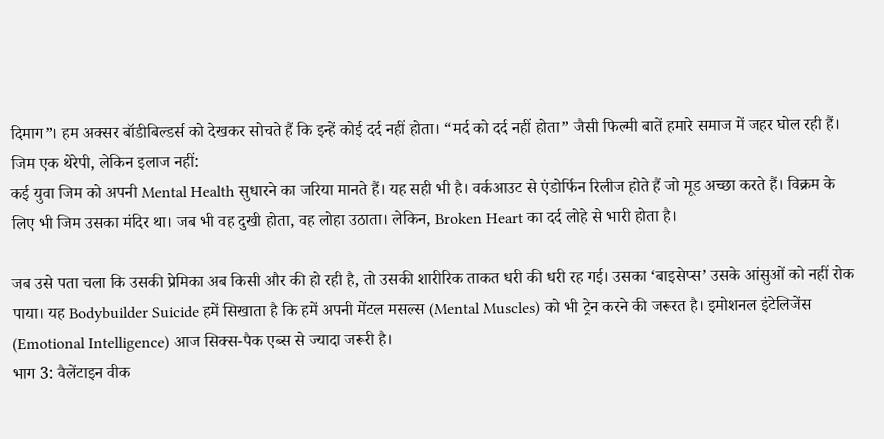दिमाग”। हम अक्सर बॉडीबिल्डर्स को देखकर सोचते हैं कि इन्हें कोई दर्द नहीं होता। “मर्द को दर्द नहीं होता” जैसी फिल्मी बातें हमारे समाज में जहर घोल रही हैं।
जिम एक थेरेपी, लेकिन इलाज नहीं:
कई युवा जिम को अपनी Mental Health सुधारने का जरिया मानते हैं। यह सही भी है। वर्कआउट से एंडोर्फिन रिलीज होते हैं जो मूड अच्छा करते हैं। विक्रम के लिए भी जिम उसका मंदिर था। जब भी वह दुखी होता, वह लोहा उठाता। लेकिन, Broken Heart का दर्द लोहे से भारी होता है।

जब उसे पता चला कि उसकी प्रेमिका अब किसी और की हो रही है, तो उसकी शारीरिक ताकत धरी की धरी रह गई। उसका ‘बाइसेप्स’ उसके आंसुओं को नहीं रोक पाया। यह Bodybuilder Suicide हमें सिखाता है कि हमें अपनी मेंटल मसल्स (Mental Muscles) को भी ट्रेन करने की जरूरत है। इमोशनल इंटेलिजेंस (Emotional Intelligence) आज सिक्स-पैक एब्स से ज्यादा जरूरी है।
भाग 3: वैलेंटाइन वीक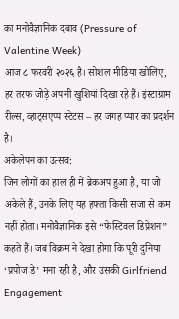का मनोवैज्ञानिक दबाव (Pressure of Valentine Week)
आज ८ फरवरी २०२६ है। सोशल मीडिया खोलिए, हर तरफ जोड़े अपनी खुशियां दिखा रहे हैं। इंस्टाग्राम रील्स, व्हाट्सएप्प स्टेटस – हर जगह प्यार का प्रदर्शन है।
अकेलेपन का उत्सव:
जिन लोगों का हाल ही में ब्रेकअप हुआ है, या जो अकेले हैं, उनके लिए यह हफ्ता किसी सजा से कम नहीं होता। मनोवैज्ञानिक इसे “फेस्टिवल डिप्रेशन” कहते हैं। जब विक्रम ने देखा होगा कि पूरी दुनिया ‘प्रपोज डे’ मना रही है, और उसकी Girlfriend Engagement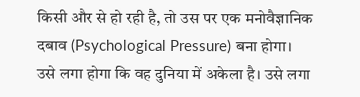किसी और से हो रही है, तो उस पर एक मनोवैज्ञानिक दबाव (Psychological Pressure) बना होगा।
उसे लगा होगा कि वह दुनिया में अकेला है। उसे लगा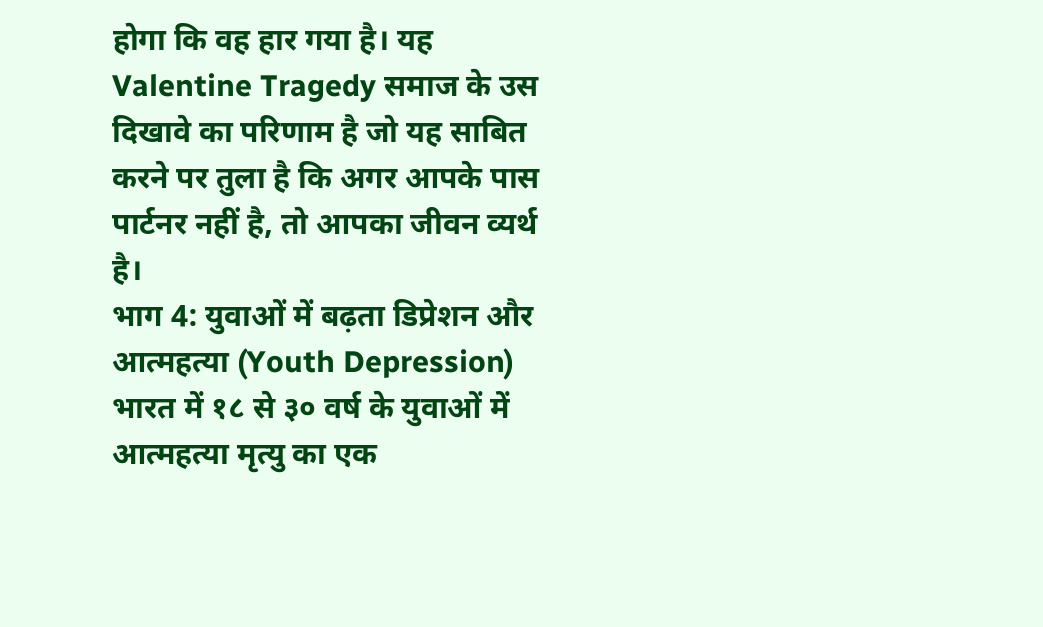होगा कि वह हार गया है। यह Valentine Tragedy समाज के उस दिखावे का परिणाम है जो यह साबित करने पर तुला है कि अगर आपके पास पार्टनर नहीं है, तो आपका जीवन व्यर्थ है।
भाग 4: युवाओं में बढ़ता डिप्रेशन और आत्महत्या (Youth Depression)
भारत में १८ से ३० वर्ष के युवाओं में आत्महत्या मृत्यु का एक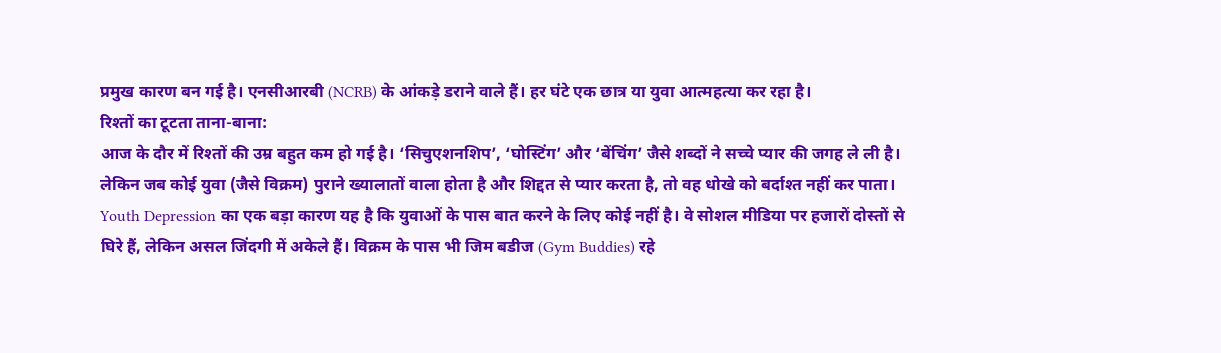प्रमुख कारण बन गई है। एनसीआरबी (NCRB) के आंकड़े डराने वाले हैं। हर घंटे एक छात्र या युवा आत्महत्या कर रहा है।
रिश्तों का टूटता ताना-बाना:
आज के दौर में रिश्तों की उम्र बहुत कम हो गई है। ‘सिचुएशनशिप’, ‘घोस्टिंग’ और ‘बेंचिंग’ जैसे शब्दों ने सच्चे प्यार की जगह ले ली है। लेकिन जब कोई युवा (जैसे विक्रम) पुराने ख्यालातों वाला होता है और शिद्दत से प्यार करता है, तो वह धोखे को बर्दाश्त नहीं कर पाता।
Youth Depression का एक बड़ा कारण यह है कि युवाओं के पास बात करने के लिए कोई नहीं है। वे सोशल मीडिया पर हजारों दोस्तों से घिरे हैं, लेकिन असल जिंदगी में अकेले हैं। विक्रम के पास भी जिम बडीज (Gym Buddies) रहे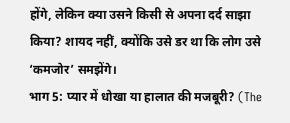होंगे, लेकिन क्या उसने किसी से अपना दर्द साझा किया? शायद नहीं, क्योंकि उसे डर था कि लोग उसे ‘कमजोर’ समझेंगे।
भाग 5: प्यार में धोखा या हालात की मजबूरी? (The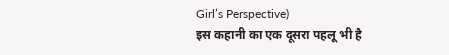Girl’s Perspective)
इस कहानी का एक दूसरा पहलू भी है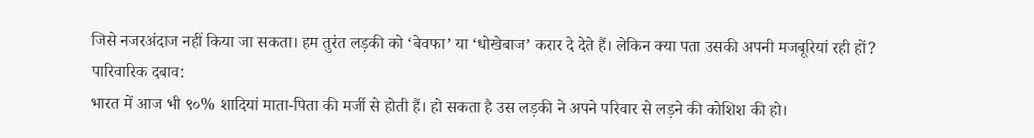जिसे नजरअंदाज नहीं किया जा सकता। हम तुरंत लड़की को ‘बेवफा’ या ‘धोखेबाज’ करार दे देते हैं। लेकिन क्या पता उसकी अपनी मजबूरियां रही हों?
पारिवारिक दबाव:
भारत में आज भी ९०% शादियां माता-पिता की मर्जी से होती हैं। हो सकता है उस लड़की ने अपने परिवार से लड़ने की कोशिश की हो।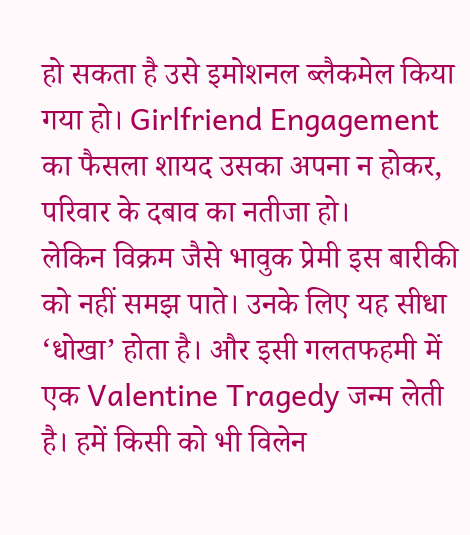हो सकता है उसे इमोशनल ब्लैकमेल किया गया हो। Girlfriend Engagement का फैसला शायद उसका अपना न होकर, परिवार के दबाव का नतीजा हो।
लेकिन विक्रम जैसे भावुक प्रेमी इस बारीकी को नहीं समझ पाते। उनके लिए यह सीधा ‘धोखा’ होता है। और इसी गलतफहमी में एक Valentine Tragedy जन्म लेती है। हमें किसी को भी विलेन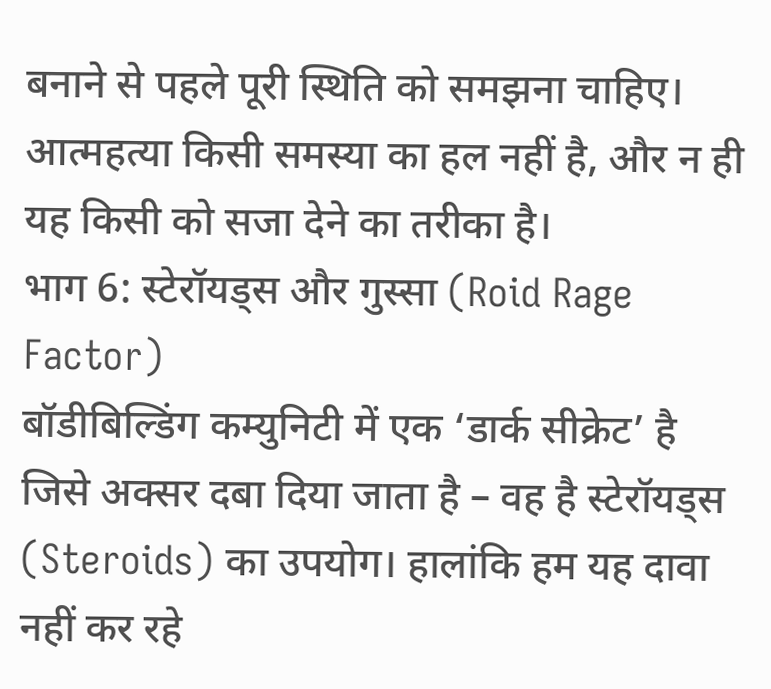बनाने से पहले पूरी स्थिति को समझना चाहिए। आत्महत्या किसी समस्या का हल नहीं है, और न ही यह किसी को सजा देने का तरीका है।
भाग 6: स्टेरॉयड्स और गुस्सा (Roid Rage Factor)
बॉडीबिल्डिंग कम्युनिटी में एक ‘डार्क सीक्रेट’ है जिसे अक्सर दबा दिया जाता है – वह है स्टेरॉयड्स (Steroids) का उपयोग। हालांकि हम यह दावा नहीं कर रहे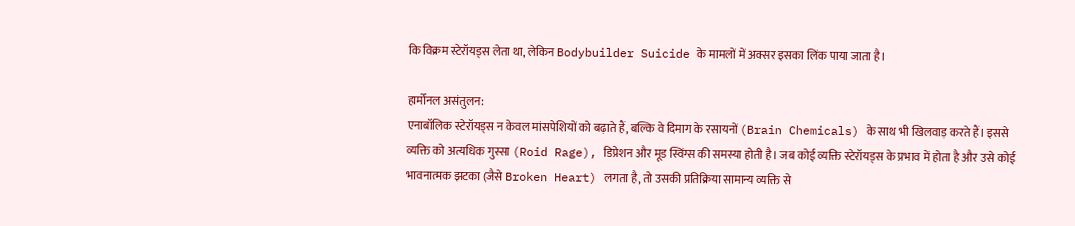कि विक्रम स्टेरॉयड्स लेता था, लेकिन Bodybuilder Suicide के मामलों में अक्सर इसका लिंक पाया जाता है।

हार्मोनल असंतुलन:
एनाबॉलिक स्टेरॉयड्स न केवल मांसपेशियों को बढ़ाते हैं, बल्कि वे दिमाग के रसायनों (Brain Chemicals) के साथ भी खिलवाड़ करते हैं। इससे व्यक्ति को अत्यधिक गुस्सा (Roid Rage), डिप्रेशन और मूड स्विंग्स की समस्या होती है। जब कोई व्यक्ति स्टेरॉयड्स के प्रभाव में होता है और उसे कोई भावनात्मक झटका (जैसे Broken Heart) लगता है, तो उसकी प्रतिक्रिया सामान्य व्यक्ति से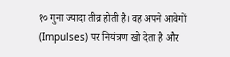१० गुना ज्यादा तीव्र होती है। वह अपने आवेगों (Impulses) पर नियंत्रण खो देता है और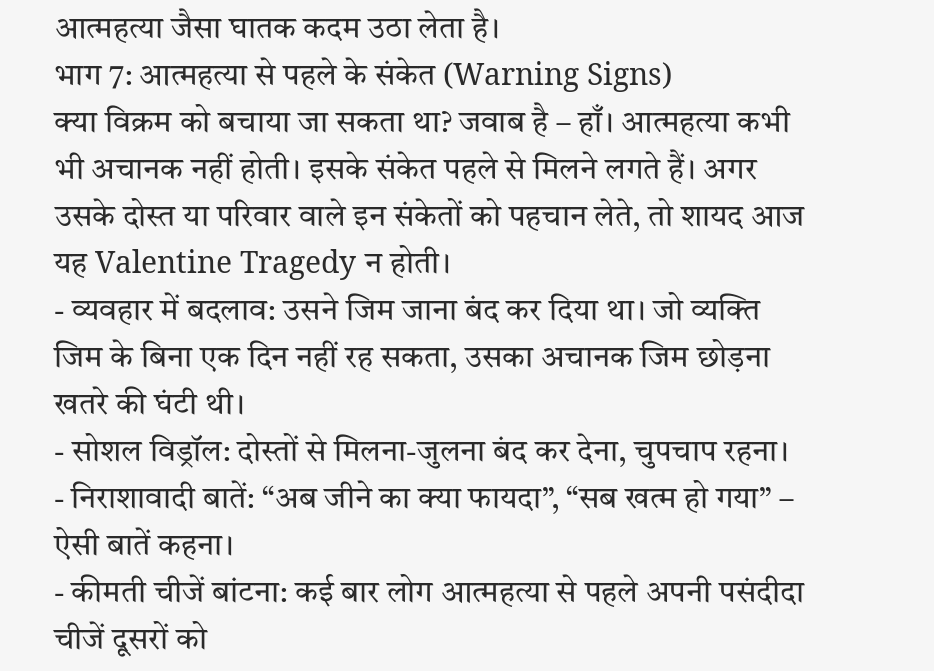आत्महत्या जैसा घातक कदम उठा लेता है।
भाग 7: आत्महत्या से पहले के संकेत (Warning Signs)
क्या विक्रम को बचाया जा सकता था? जवाब है – हाँ। आत्महत्या कभी भी अचानक नहीं होती। इसके संकेत पहले से मिलने लगते हैं। अगर उसके दोस्त या परिवार वाले इन संकेतों को पहचान लेते, तो शायद आज यह Valentine Tragedy न होती।
- व्यवहार में बदलाव: उसने जिम जाना बंद कर दिया था। जो व्यक्ति जिम के बिना एक दिन नहीं रह सकता, उसका अचानक जिम छोड़ना खतरे की घंटी थी।
- सोशल विड्रॉल: दोस्तों से मिलना-जुलना बंद कर देना, चुपचाप रहना।
- निराशावादी बातें: “अब जीने का क्या फायदा”, “सब खत्म हो गया” – ऐसी बातें कहना।
- कीमती चीजें बांटना: कई बार लोग आत्महत्या से पहले अपनी पसंदीदा चीजें दूसरों को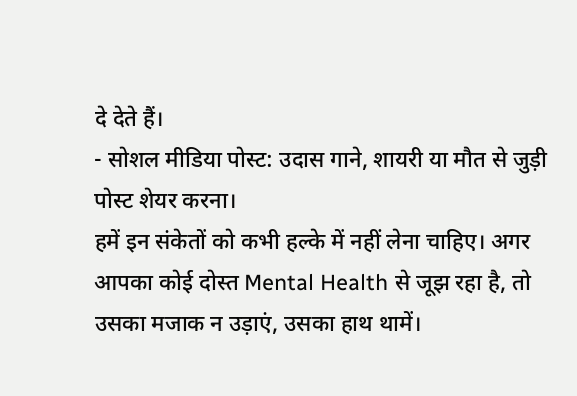दे देते हैं।
- सोशल मीडिया पोस्ट: उदास गाने, शायरी या मौत से जुड़ी पोस्ट शेयर करना।
हमें इन संकेतों को कभी हल्के में नहीं लेना चाहिए। अगर आपका कोई दोस्त Mental Health से जूझ रहा है, तो उसका मजाक न उड़ाएं, उसका हाथ थामें।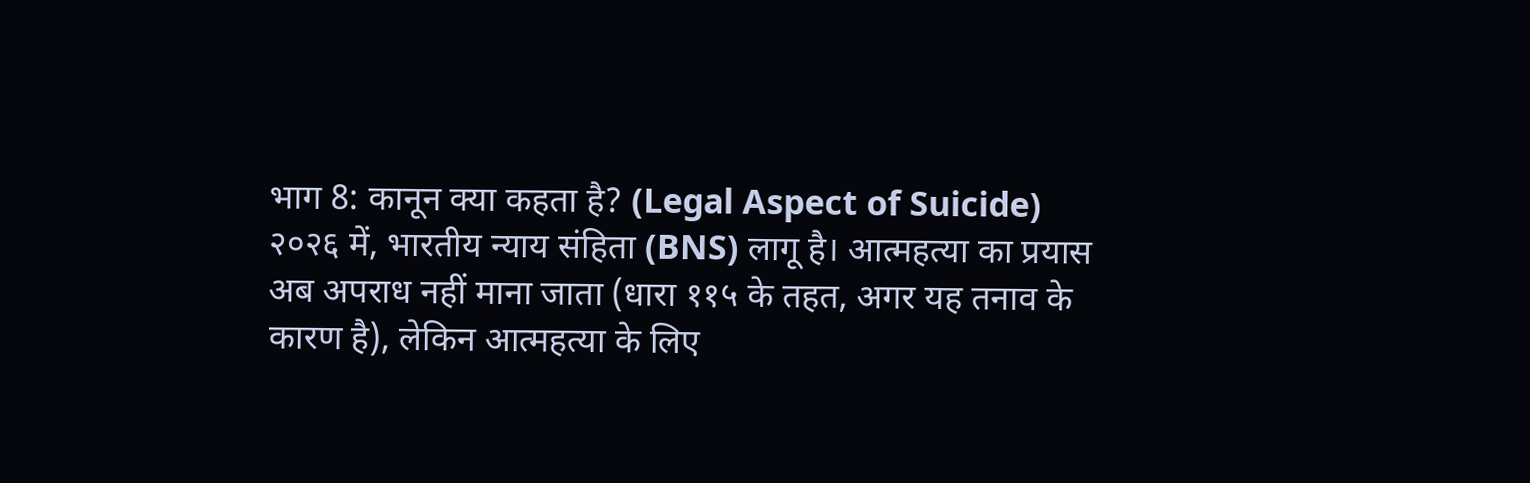भाग 8: कानून क्या कहता है? (Legal Aspect of Suicide)
२०२६ में, भारतीय न्याय संहिता (BNS) लागू है। आत्महत्या का प्रयास अब अपराध नहीं माना जाता (धारा ११५ के तहत, अगर यह तनाव के कारण है), लेकिन आत्महत्या के लिए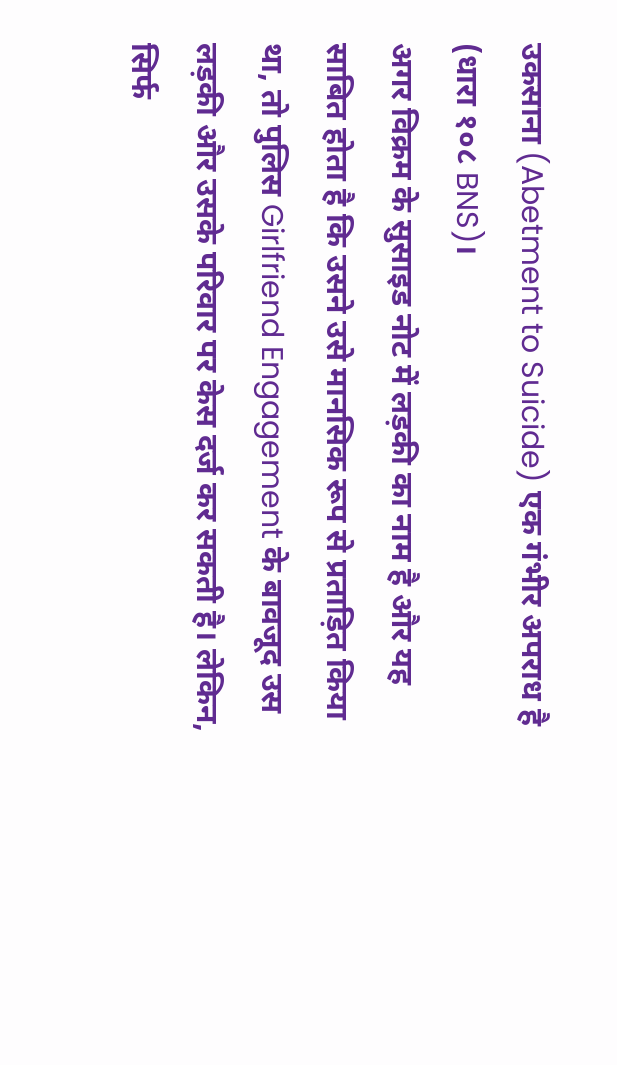उकसाना (Abetment to Suicide) एक गंभीर अपराध है (धारा १०८ BNS)।
अगर विक्रम के सुसाइड नोट में लड़की का नाम है और यह साबित होता है कि उसने उसे मानसिक रूप से प्रताड़ित किया था, तो पुलिस Girlfriend Engagement के बावजूद उस लड़की और उसके परिवार पर केस दर्ज कर सकती है। लेकिन, सिर्फ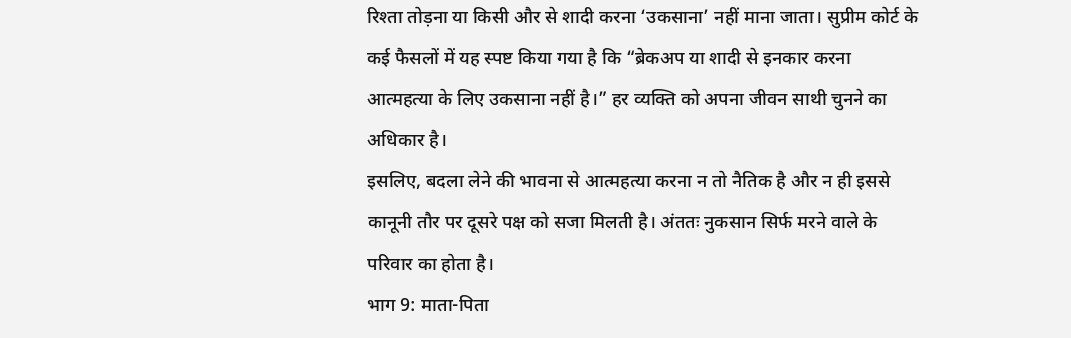रिश्ता तोड़ना या किसी और से शादी करना ‘उकसाना’ नहीं माना जाता। सुप्रीम कोर्ट के कई फैसलों में यह स्पष्ट किया गया है कि “ब्रेकअप या शादी से इनकार करना आत्महत्या के लिए उकसाना नहीं है।” हर व्यक्ति को अपना जीवन साथी चुनने का अधिकार है।
इसलिए, बदला लेने की भावना से आत्महत्या करना न तो नैतिक है और न ही इससे कानूनी तौर पर दूसरे पक्ष को सजा मिलती है। अंततः नुकसान सिर्फ मरने वाले के परिवार का होता है।
भाग 9: माता-पिता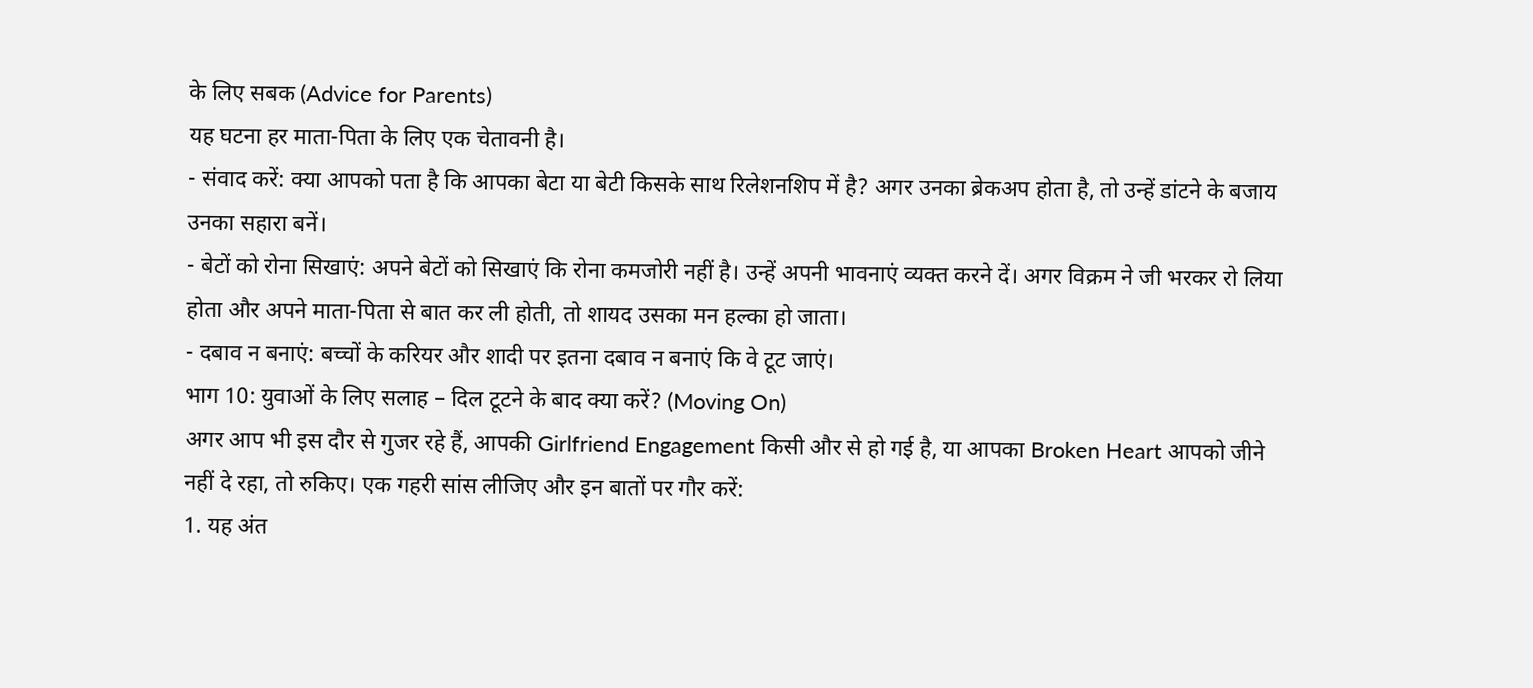के लिए सबक (Advice for Parents)
यह घटना हर माता-पिता के लिए एक चेतावनी है।
- संवाद करें: क्या आपको पता है कि आपका बेटा या बेटी किसके साथ रिलेशनशिप में है? अगर उनका ब्रेकअप होता है, तो उन्हें डांटने के बजाय उनका सहारा बनें।
- बेटों को रोना सिखाएं: अपने बेटों को सिखाएं कि रोना कमजोरी नहीं है। उन्हें अपनी भावनाएं व्यक्त करने दें। अगर विक्रम ने जी भरकर रो लिया होता और अपने माता-पिता से बात कर ली होती, तो शायद उसका मन हल्का हो जाता।
- दबाव न बनाएं: बच्चों के करियर और शादी पर इतना दबाव न बनाएं कि वे टूट जाएं।
भाग 10: युवाओं के लिए सलाह – दिल टूटने के बाद क्या करें? (Moving On)
अगर आप भी इस दौर से गुजर रहे हैं, आपकी Girlfriend Engagement किसी और से हो गई है, या आपका Broken Heart आपको जीने नहीं दे रहा, तो रुकिए। एक गहरी सांस लीजिए और इन बातों पर गौर करें:
1. यह अंत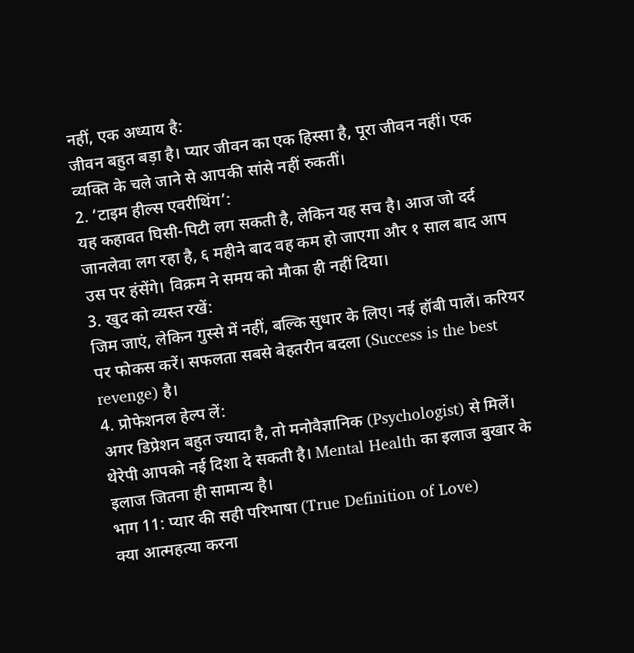नहीं, एक अध्याय है:
जीवन बहुत बड़ा है। प्यार जीवन का एक हिस्सा है, पूरा जीवन नहीं। एक व्यक्ति के चले जाने से आपकी सांसे नहीं रुकतीं।
2. ‘टाइम हील्स एवरीथिंग’:
यह कहावत घिसी-पिटी लग सकती है, लेकिन यह सच है। आज जो दर्द जानलेवा लग रहा है, ६ महीने बाद वह कम हो जाएगा और १ साल बाद आप उस पर हंसेंगे। विक्रम ने समय को मौका ही नहीं दिया।
3. खुद को व्यस्त रखें:
जिम जाएं, लेकिन गुस्से में नहीं, बल्कि सुधार के लिए। नई हॉबी पालें। करियर पर फोकस करें। सफलता सबसे बेहतरीन बदला (Success is the best revenge) है।
4. प्रोफेशनल हेल्प लें:
अगर डिप्रेशन बहुत ज्यादा है, तो मनोवैज्ञानिक (Psychologist) से मिलें। थेरेपी आपको नई दिशा दे सकती है। Mental Health का इलाज बुखार के इलाज जितना ही सामान्य है।
भाग 11: प्यार की सही परिभाषा (True Definition of Love)
क्या आत्महत्या करना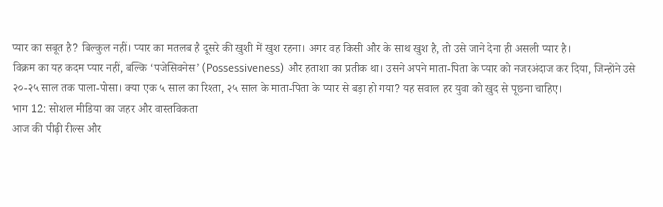प्यार का सबूत है? बिल्कुल नहीं। प्यार का मतलब है दूसरे की खुशी में खुश रहना। अगर वह किसी और के साथ खुश है, तो उसे जाने देना ही असली प्यार है।
विक्रम का यह कदम प्यार नहीं, बल्कि ‘पजेसिवनेस’ (Possessiveness) और हताशा का प्रतीक था। उसने अपने माता-पिता के प्यार को नजरअंदाज कर दिया, जिन्होंने उसे २०-२५ साल तक पाला-पोसा। क्या एक ५ साल का रिश्ता, २५ साल के माता-पिता के प्यार से बड़ा हो गया? यह सवाल हर युवा को खुद से पूछना चाहिए।
भाग 12: सोशल मीडिया का जहर और वास्तविकता
आज की पीढ़ी रील्स और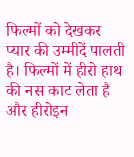फिल्मों को देखकर प्यार की उम्मीदें पालती है। फिल्मों में हीरो हाथ की नस काट लेता है और हीरोइन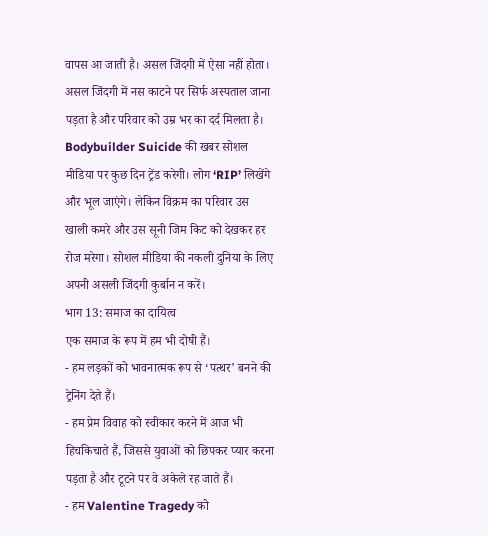वापस आ जाती है। असल जिंदगी में ऐसा नहीं होता। असल जिंदगी में नस काटने पर सिर्फ अस्पताल जाना पड़ता है और परिवार को उम्र भर का दर्द मिलता है।
Bodybuilder Suicide की खबर सोशल मीडिया पर कुछ दिन ट्रेंड करेगी। लोग ‘RIP’ लिखेंगे और भूल जाएंगे। लेकिन विक्रम का परिवार उस खाली कमरे और उस सूनी जिम किट को देखकर हर रोज मरेगा। सोशल मीडिया की नकली दुनिया के लिए अपनी असली जिंदगी कुर्बान न करें।
भाग 13: समाज का दायित्व
एक समाज के रूप में हम भी दोषी हैं।
- हम लड़कों को भावनात्मक रूप से ‘पत्थर’ बनने की ट्रेनिंग देते हैं।
- हम प्रेम विवाह को स्वीकार करने में आज भी हिचकिचाते हैं, जिससे युवाओं को छिपकर प्यार करना पड़ता है और टूटने पर वे अकेले रह जाते हैं।
- हम Valentine Tragedy को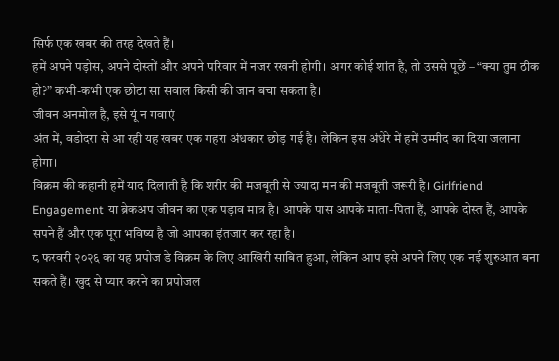सिर्फ एक खबर की तरह देखते हैं।
हमें अपने पड़ोस, अपने दोस्तों और अपने परिवार में नजर रखनी होगी। अगर कोई शांत है, तो उससे पूछें – “क्या तुम ठीक हो?” कभी-कभी एक छोटा सा सवाल किसी की जान बचा सकता है।
जीवन अनमोल है, इसे यूं न गवाएं
अंत में, वडोदरा से आ रही यह खबर एक गहरा अंधकार छोड़ गई है। लेकिन इस अंधेरे में हमें उम्मीद का दिया जलाना होगा।
विक्रम की कहानी हमें याद दिलाती है कि शरीर की मजबूती से ज्यादा मन की मजबूती जरूरी है। Girlfriend Engagement या ब्रेकअप जीवन का एक पड़ाव मात्र है। आपके पास आपके माता-पिता हैं, आपके दोस्त हैं, आपके सपने हैं और एक पूरा भविष्य है जो आपका इंतजार कर रहा है।
८ फरवरी २०२६ का यह प्रपोज डे विक्रम के लिए आखिरी साबित हुआ, लेकिन आप इसे अपने लिए एक नई शुरुआत बना सकते हैं। खुद से प्यार करने का प्रपोजल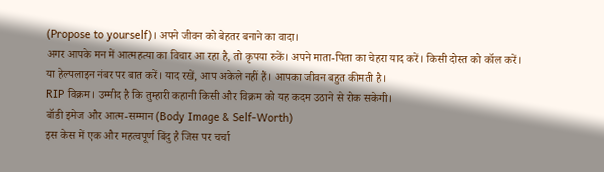(Propose to yourself)। अपने जीवन को बेहतर बनाने का वादा।
अगर आपके मन में आत्महत्या का विचार आ रहा है, तो कृपया रुकें। अपने माता-पिता का चेहरा याद करें। किसी दोस्त को कॉल करें। या हेल्पलाइन नंबर पर बात करें। याद रखें, आप अकेले नहीं हैं। आपका जीवन बहुत कीमती है।
RIP विक्रम। उम्मीद है कि तुम्हारी कहानी किसी और विक्रम को यह कदम उठाने से रोक सकेगी।
बॉडी इमेज और आत्म-सम्मान (Body Image & Self-Worth)
इस केस में एक और महत्वपूर्ण बिंदु है जिस पर चर्चा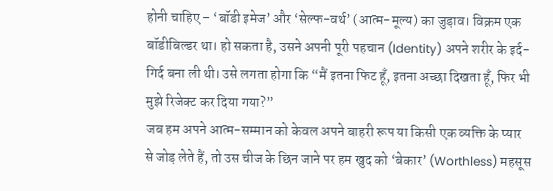होनी चाहिए – ‘बॉडी इमेज’ और ‘सेल्फ-वर्थ’ (आत्म-मूल्य) का जुड़ाव। विक्रम एक बॉडीबिल्डर था। हो सकता है, उसने अपनी पूरी पहचान (Identity) अपने शरीर के इर्द-गिर्द बना ली थी। उसे लगता होगा कि “मैं इतना फिट हूँ, इतना अच्छा दिखता हूँ, फिर भी मुझे रिजेक्ट कर दिया गया?”
जब हम अपने आत्म-सम्मान को केवल अपने बाहरी रूप या किसी एक व्यक्ति के प्यार से जोड़ लेते हैं, तो उस चीज के छिन जाने पर हम खुद को ‘बेकार’ (Worthless) महसूस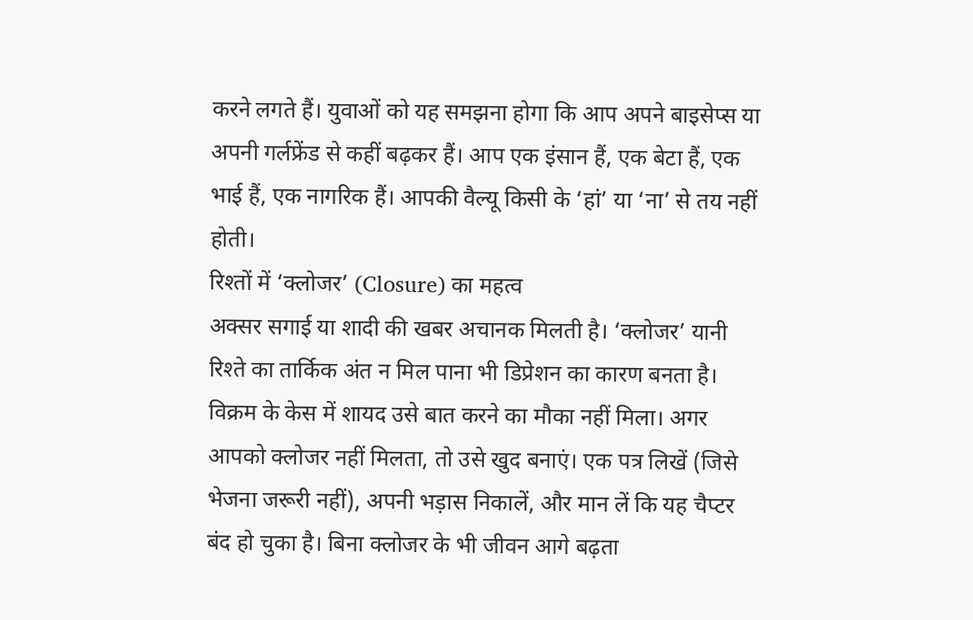करने लगते हैं। युवाओं को यह समझना होगा कि आप अपने बाइसेप्स या अपनी गर्लफ्रेंड से कहीं बढ़कर हैं। आप एक इंसान हैं, एक बेटा हैं, एक भाई हैं, एक नागरिक हैं। आपकी वैल्यू किसी के ‘हां’ या ‘ना’ से तय नहीं होती।
रिश्तों में ‘क्लोजर’ (Closure) का महत्व
अक्सर सगाई या शादी की खबर अचानक मिलती है। ‘क्लोजर’ यानी रिश्ते का तार्किक अंत न मिल पाना भी डिप्रेशन का कारण बनता है। विक्रम के केस में शायद उसे बात करने का मौका नहीं मिला। अगर आपको क्लोजर नहीं मिलता, तो उसे खुद बनाएं। एक पत्र लिखें (जिसे भेजना जरूरी नहीं), अपनी भड़ास निकालें, और मान लें कि यह चैप्टर बंद हो चुका है। बिना क्लोजर के भी जीवन आगे बढ़ता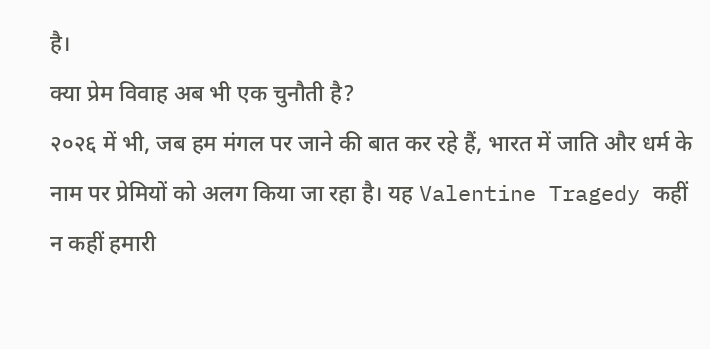है।
क्या प्रेम विवाह अब भी एक चुनौती है?
२०२६ में भी, जब हम मंगल पर जाने की बात कर रहे हैं, भारत में जाति और धर्म के नाम पर प्रेमियों को अलग किया जा रहा है। यह Valentine Tragedy कहीं न कहीं हमारी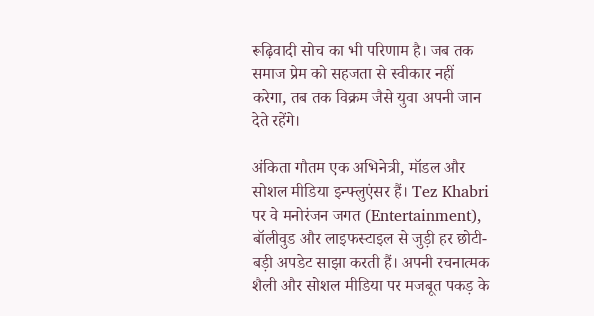रूढ़िवादी सोच का भी परिणाम है। जब तक समाज प्रेम को सहजता से स्वीकार नहीं करेगा, तब तक विक्रम जैसे युवा अपनी जान देते रहेंगे।

अंकिता गौतम एक अभिनेत्री, मॉडल और सोशल मीडिया इन्फ्लुएंसर हैं। Tez Khabri पर वे मनोरंजन जगत (Entertainment), बॉलीवुड और लाइफस्टाइल से जुड़ी हर छोटी-बड़ी अपडेट साझा करती हैं। अपनी रचनात्मक शैली और सोशल मीडिया पर मजबूत पकड़ के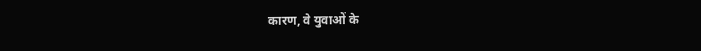कारण, वे युवाओं के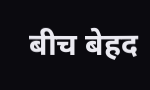बीच बेहद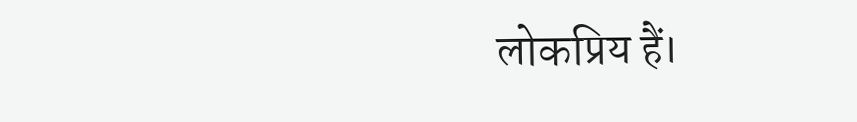लोकप्रिय हैं।